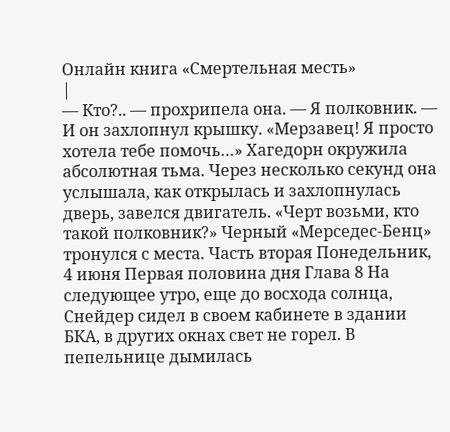Онлайн книга «Смертельная месть»
|
— Кто?.. — прохрипела она. — Я полковник. — И он захлопнул крышку. «Мерзавец! Я просто хотела тебе помочь…» Хагедорн окружила абсолютная тьма. Через несколько секунд она услышала, как открылась и захлопнулась дверь, завелся двигатель. «Черт возьми, кто такой полковник?» Черный «Мерседес-Бенц» тронулся с места. Часть вторая Понедельник, 4 июня Первая половина дня Глава 8 На следующее утро, еще до восхода солнца, Снейдер сидел в своем кабинете в здании БКА, в других окнах свет не горел. В пепельнице дымилась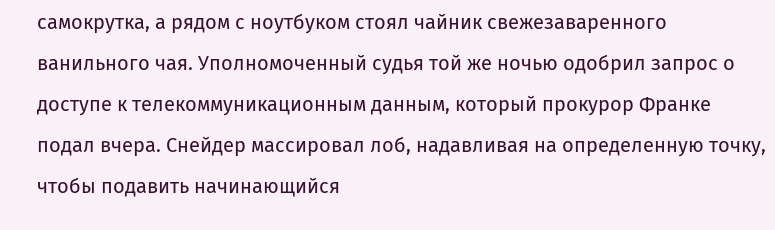самокрутка, а рядом с ноутбуком стоял чайник свежезаваренного ванильного чая. Уполномоченный судья той же ночью одобрил запрос о доступе к телекоммуникационным данным, который прокурор Франке подал вчера. Снейдер массировал лоб, надавливая на определенную точку, чтобы подавить начинающийся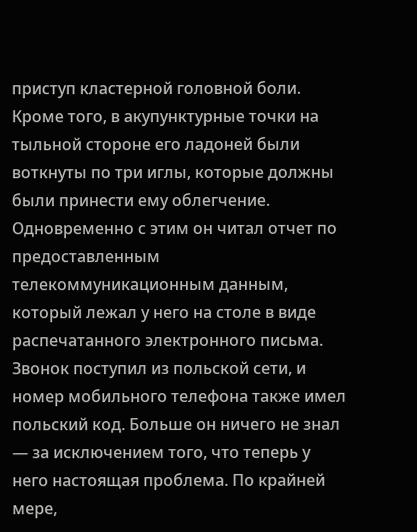приступ кластерной головной боли. Кроме того, в акупунктурные точки на тыльной стороне его ладоней были воткнуты по три иглы, которые должны были принести ему облегчение. Одновременно с этим он читал отчет по предоставленным телекоммуникационным данным, который лежал у него на столе в виде распечатанного электронного письма. Звонок поступил из польской сети, и номер мобильного телефона также имел польский код. Больше он ничего не знал — за исключением того, что теперь у него настоящая проблема. По крайней мере,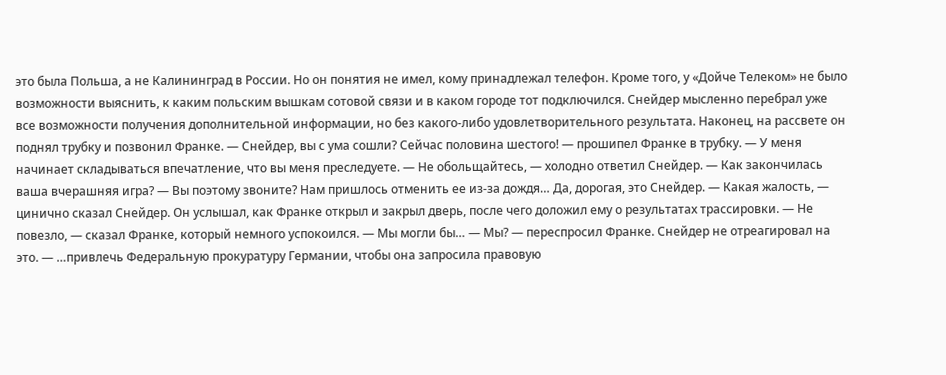это была Польша, а не Калининград в России. Но он понятия не имел, кому принадлежал телефон. Кроме того, у «Дойче Телеком» не было возможности выяснить, к каким польским вышкам сотовой связи и в каком городе тот подключился. Снейдер мысленно перебрал уже все возможности получения дополнительной информации, но без какого-либо удовлетворительного результата. Наконец, на рассвете он поднял трубку и позвонил Франке. — Снейдер, вы с ума сошли? Сейчас половина шестого! — прошипел Франке в трубку. — У меня начинает складываться впечатление, что вы меня преследуете. — Не обольщайтесь, — холодно ответил Снейдер. — Как закончилась ваша вчерашняя игра? — Вы поэтому звоните? Нам пришлось отменить ее из-за дождя… Да, дорогая, это Снейдер. — Какая жалость, — цинично сказал Снейдер. Он услышал, как Франке открыл и закрыл дверь, после чего доложил ему о результатах трассировки. — Не повезло, — сказал Франке, который немного успокоился. — Мы могли бы… — Мы? — переспросил Франке. Снейдер не отреагировал на это. — …привлечь Федеральную прокуратуру Германии, чтобы она запросила правовую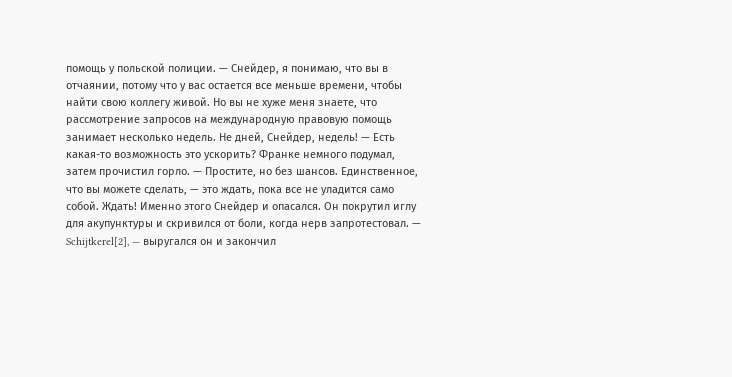помощь у польской полиции. — Снейдер, я понимаю, что вы в отчаянии, потому что у вас остается все меньше времени, чтобы найти свою коллегу живой. Но вы не хуже меня знаете, что рассмотрение запросов на международную правовую помощь занимает несколько недель. Не дней, Снейдер, недель! — Есть какая-то возможность это ускорить? Франке немного подумал, затем прочистил горло. — Простите, но без шансов. Единственное, что вы можете сделать, — это ждать, пока все не уладится само собой. Ждать! Именно этого Снейдер и опасался. Он покрутил иглу для акупунктуры и скривился от боли, когда нерв запротестовал. — Schijtkerel[2], — выругался он и закончил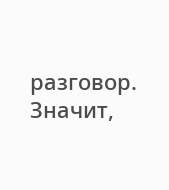разговор. Значит,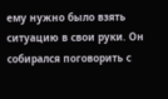ему нужно было взять ситуацию в свои руки. Он собирался поговорить с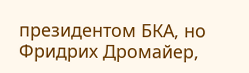президентом БКА, но Фридрих Дромайер,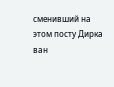сменивший на этом посту Дирка ван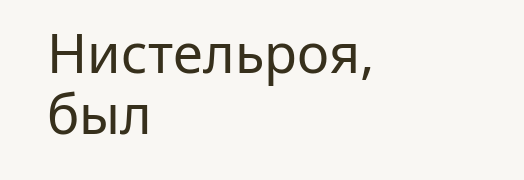Нистельроя, был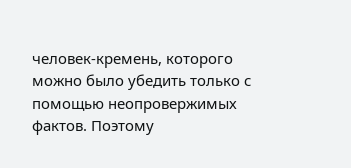человек-кремень, которого можно было убедить только с помощью неопровержимых фактов. Поэтому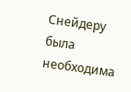Снейдеру была необходима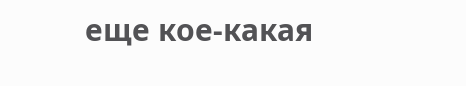еще кое-какая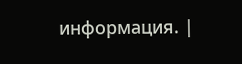информация. |